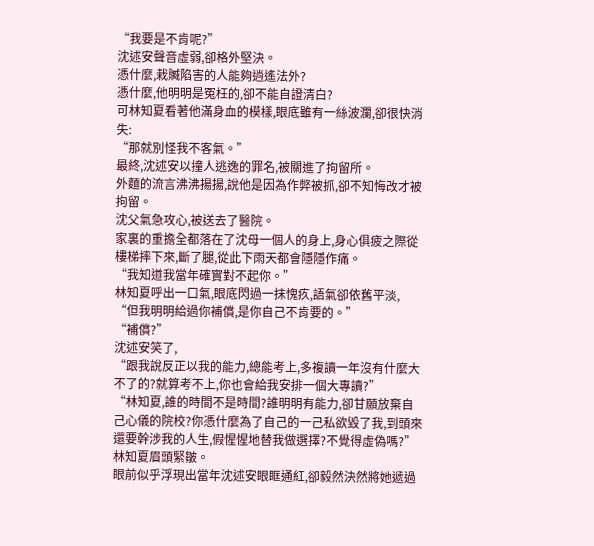“我要是不肯呢?”
沈述安聲音虛弱,卻格外堅決。
憑什麼,栽贓陷害的人能夠逍遙法外?
憑什麼,他明明是冤枉的,卻不能自證清白?
可林知夏看著他滿身血的模樣,眼底雖有一絲波瀾,卻很快消失:
“那就別怪我不客氣。”
最終,沈述安以撞人逃逸的罪名,被關進了拘留所。
外麵的流言沸沸揚揚,說他是因為作弊被抓,卻不知悔改才被拘留。
沈父氣急攻心,被送去了醫院。
家裏的重擔全都落在了沈母一個人的身上,身心俱疲之際從樓梯摔下來,斷了腿,從此下雨天都會隱隱作痛。
“我知道我當年確實對不起你。”
林知夏呼出一口氣,眼底閃過一抹愧疚,語氣卻依舊平淡,
“但我明明給過你補償,是你自己不肯要的。”
“補償?”
沈述安笑了,
“跟我說反正以我的能力,總能考上,多複讀一年沒有什麼大不了的?就算考不上,你也會給我安排一個大專讀?”
“林知夏,誰的時間不是時間?誰明明有能力,卻甘願放棄自己心儀的院校?你憑什麼為了自己的一己私欲毀了我,到頭來還要幹涉我的人生,假惺惺地替我做選擇?不覺得虛偽嗎?”
林知夏眉頭緊皺。
眼前似乎浮現出當年沈述安眼眶通紅,卻毅然決然將她遞過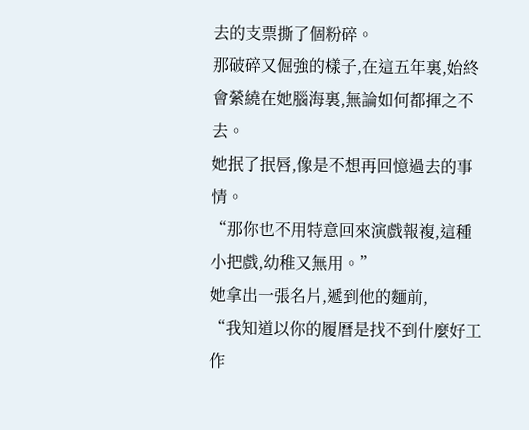去的支票撕了個粉碎。
那破碎又倔強的樣子,在這五年裏,始終會縈繞在她腦海裏,無論如何都揮之不去。
她抿了抿唇,像是不想再回憶過去的事情。
“那你也不用特意回來演戲報複,這種小把戲,幼稚又無用。”
她拿出一張名片,遞到他的麵前,
“我知道以你的履曆是找不到什麼好工作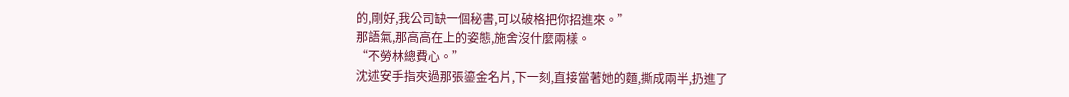的,剛好,我公司缺一個秘書,可以破格把你招進來。”
那語氣,那高高在上的姿態,施舍沒什麼兩樣。
“不勞林總費心。”
沈述安手指夾過那張鎏金名片,下一刻,直接當著她的麵,撕成兩半,扔進了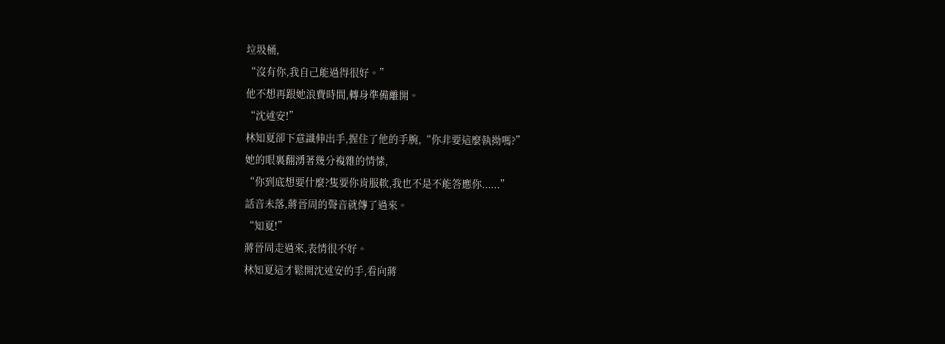垃圾桶,
“沒有你,我自己能過得很好。”
他不想再跟她浪費時間,轉身準備離開。
“沈述安!”
林知夏卻下意識伸出手,握住了他的手腕,“你非要這麼執拗嗎?”
她的眼裏翻湧著幾分複雜的情愫,
“你到底想要什麼?隻要你肯服軟,我也不是不能答應你......”
話音未落,蔣晉周的聲音就傳了過來。
“知夏!”
蔣晉周走過來,表情很不好。
林知夏這才鬆開沈述安的手,看向蔣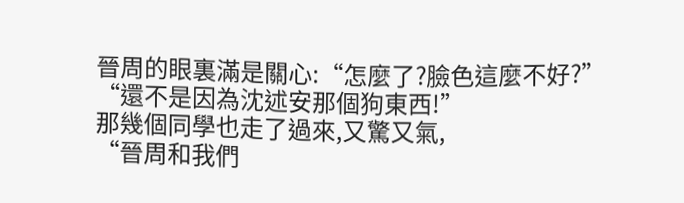晉周的眼裏滿是關心:“怎麼了?臉色這麼不好?”
“還不是因為沈述安那個狗東西!”
那幾個同學也走了過來,又驚又氣,
“晉周和我們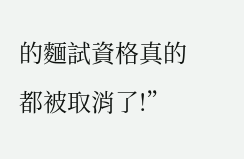的麵試資格真的都被取消了!”